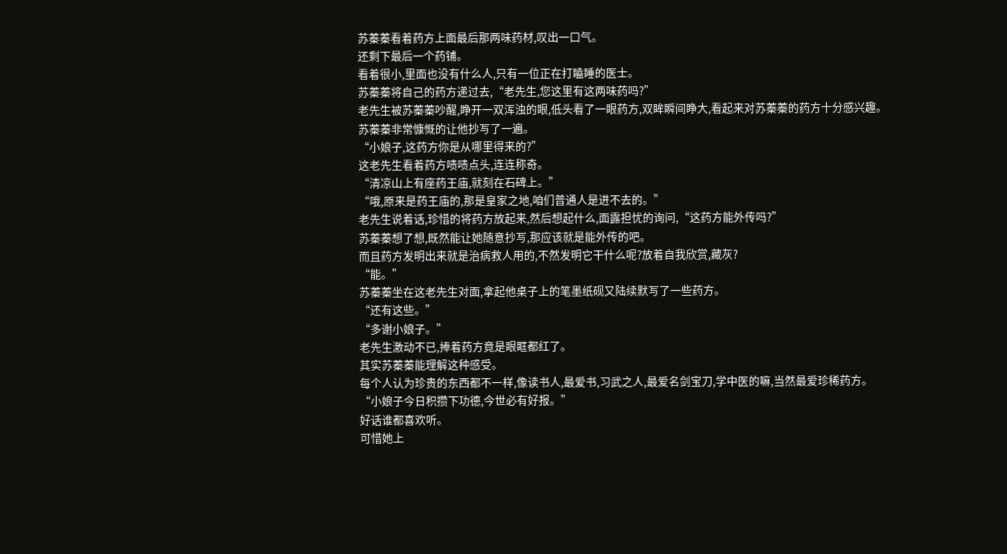苏蓁蓁看着药方上面最后那两味药材,叹出一口气。
还剩下最后一个药铺。
看着很小,里面也没有什么人,只有一位正在打瞌睡的医士。
苏蓁蓁将自己的药方递过去,“老先生,您这里有这两味药吗?”
老先生被苏蓁蓁吵醒,睁开一双浑浊的眼,低头看了一眼药方,双眸瞬间睁大,看起来对苏蓁蓁的药方十分感兴趣。
苏蓁蓁非常慷慨的让他抄写了一遍。
“小娘子,这药方你是从哪里得来的?”
这老先生看着药方啧啧点头,连连称奇。
“清凉山上有座药王庙,就刻在石碑上。”
“哦,原来是药王庙的,那是皇家之地,咱们普通人是进不去的。”
老先生说着话,珍惜的将药方放起来,然后想起什么,面露担忧的询问,“这药方能外传吗?”
苏蓁蓁想了想,既然能让她随意抄写,那应该就是能外传的吧。
而且药方发明出来就是治病救人用的,不然发明它干什么呢?放着自我欣赏,藏灰?
“能。”
苏蓁蓁坐在这老先生对面,拿起他桌子上的笔墨纸砚又陆续默写了一些药方。
“还有这些。”
“多谢小娘子。”
老先生激动不已,捧着药方竟是眼眶都红了。
其实苏蓁蓁能理解这种感受。
每个人认为珍贵的东西都不一样,像读书人,最爱书,习武之人,最爱名剑宝刀,学中医的嘛,当然最爱珍稀药方。
“小娘子今日积攒下功德,今世必有好报。”
好话谁都喜欢听。
可惜她上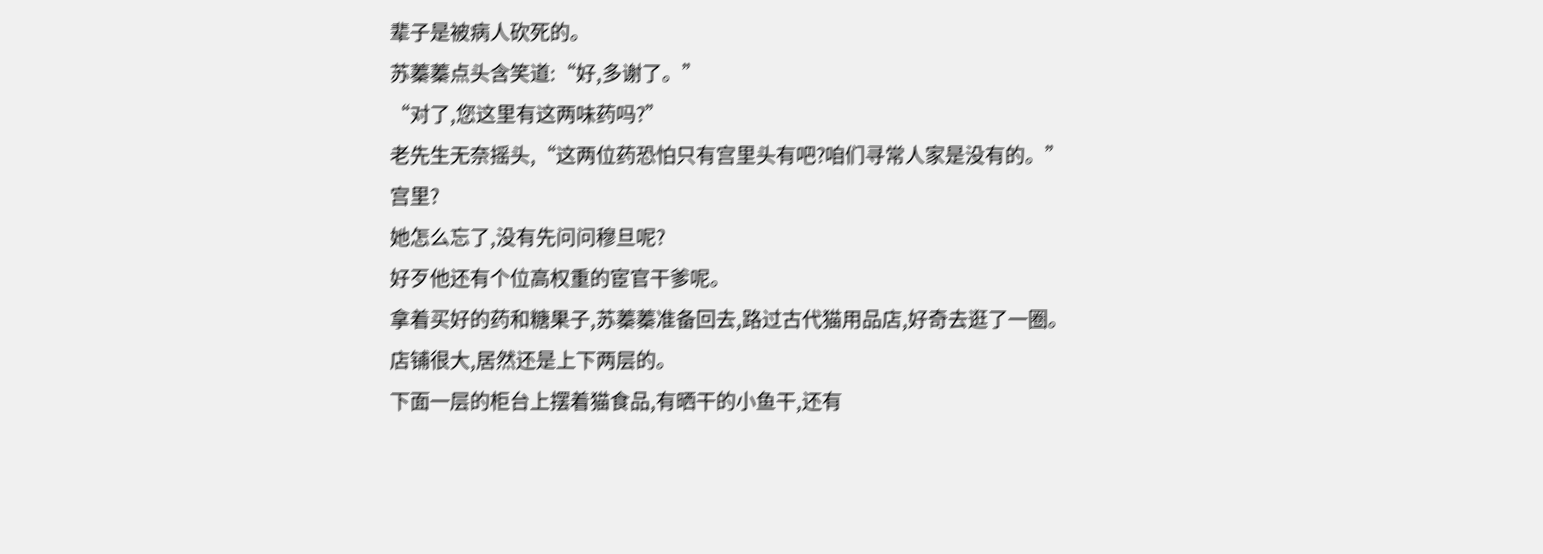辈子是被病人砍死的。
苏蓁蓁点头含笑道:“好,多谢了。”
“对了,您这里有这两味药吗?”
老先生无奈摇头,“这两位药恐怕只有宫里头有吧?咱们寻常人家是没有的。”
宫里?
她怎么忘了,没有先问问穆旦呢?
好歹他还有个位高权重的宦官干爹呢。
拿着买好的药和糖果子,苏蓁蓁准备回去,路过古代猫用品店,好奇去逛了一圈。
店铺很大,居然还是上下两层的。
下面一层的柜台上摆着猫食品,有晒干的小鱼干,还有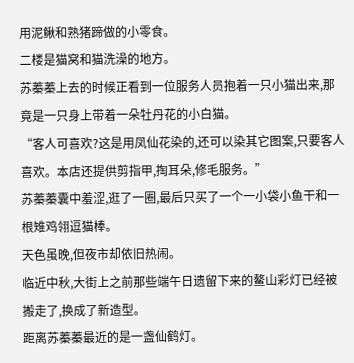用泥鳅和熟猪蹄做的小零食。
二楼是猫窝和猫洗澡的地方。
苏蓁蓁上去的时候正看到一位服务人员抱着一只小猫出来,那竟是一只身上带着一朵牡丹花的小白猫。
“客人可喜欢?这是用凤仙花染的,还可以染其它图案,只要客人喜欢。本店还提供剪指甲,掏耳朵,修毛服务。”
苏蓁蓁囊中羞涩,逛了一圈,最后只买了一个一小袋小鱼干和一根雉鸡翎逗猫棒。
天色虽晚,但夜市却依旧热闹。
临近中秋,大街上之前那些端午日遗留下来的鳌山彩灯已经被搬走了,换成了新造型。
距离苏蓁蓁最近的是一盏仙鹤灯。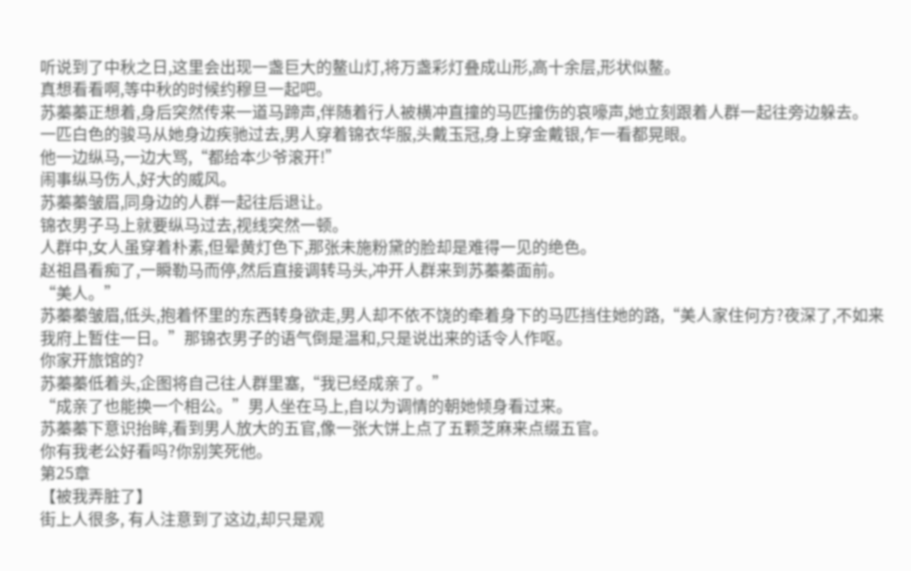听说到了中秋之日,这里会出现一盏巨大的鳌山灯,将万盏彩灯叠成山形,高十余层,形状似鳌。
真想看看啊,等中秋的时候约穆旦一起吧。
苏蓁蓁正想着,身后突然传来一道马蹄声,伴随着行人被横冲直撞的马匹撞伤的哀嚎声,她立刻跟着人群一起往旁边躲去。
一匹白色的骏马从她身边疾驰过去,男人穿着锦衣华服,头戴玉冠,身上穿金戴银,乍一看都晃眼。
他一边纵马,一边大骂,“都给本少爷滚开!”
闹事纵马伤人,好大的威风。
苏蓁蓁皱眉,同身边的人群一起往后退让。
锦衣男子马上就要纵马过去,视线突然一顿。
人群中,女人虽穿着朴素,但晕黄灯色下,那张未施粉黛的脸却是难得一见的绝色。
赵祖昌看痴了,一瞬勒马而停,然后直接调转马头,冲开人群来到苏蓁蓁面前。
“美人。”
苏蓁蓁皱眉,低头,抱着怀里的东西转身欲走,男人却不依不饶的牵着身下的马匹挡住她的路,“美人家住何方?夜深了,不如来我府上暂住一日。”那锦衣男子的语气倒是温和,只是说出来的话令人作呕。
你家开旅馆的?
苏蓁蓁低着头,企图将自己往人群里塞,“我已经成亲了。”
“成亲了也能换一个相公。”男人坐在马上,自以为调情的朝她倾身看过来。
苏蓁蓁下意识抬眸,看到男人放大的五官,像一张大饼上点了五颗芝麻来点缀五官。
你有我老公好看吗?你别笑死他。
第25章
【被我弄脏了】
街上人很多, 有人注意到了这边,却只是观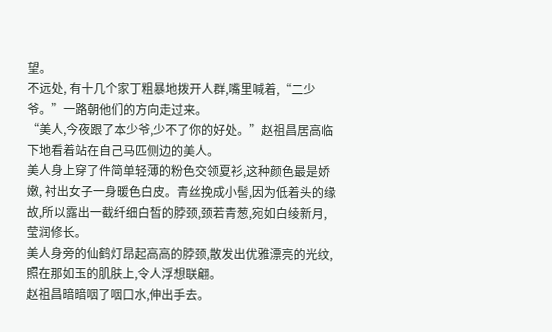望。
不远处, 有十几个家丁粗暴地拨开人群,嘴里喊着,“二少爷。”一路朝他们的方向走过来。
“美人,今夜跟了本少爷,少不了你的好处。”赵祖昌居高临下地看着站在自己马匹侧边的美人。
美人身上穿了件简单轻薄的粉色交领夏衫,这种颜色最是娇嫩, 衬出女子一身暖色白皮。青丝挽成小髻,因为低着头的缘故,所以露出一截纤细白皙的脖颈,颈若青葱,宛如白绫新月,莹润修长。
美人身旁的仙鹤灯昂起高高的脖颈,散发出优雅漂亮的光纹, 照在那如玉的肌肤上,令人浮想联翩。
赵祖昌暗暗咽了咽口水,伸出手去。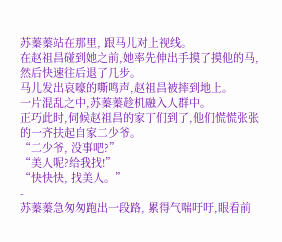苏蓁蓁站在那里, 跟马儿对上视线。
在赵祖昌碰到她之前,她率先伸出手摸了摸他的马, 然后快速往后退了几步。
马儿发出哀嚎的嘶鸣声,赵祖昌被摔到地上。
一片混乱之中,苏蓁蓁趁机融入人群中。
正巧此时,伺候赵祖昌的家丁们到了,他们慌慌张张的一齐扶起自家二少爷。
“二少爷, 没事吧?”
“美人呢?给我找!”
“快快快, 找美人。”
-
苏蓁蓁急匆匆跑出一段路, 累得气喘吁吁,眼看前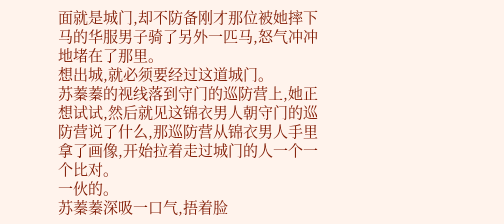面就是城门,却不防备刚才那位被她摔下马的华服男子骑了另外一匹马,怒气冲冲地堵在了那里。
想出城,就必须要经过这道城门。
苏蓁蓁的视线落到守门的巡防营上,她正想试试,然后就见这锦衣男人朝守门的巡防营说了什么,那巡防营从锦衣男人手里拿了画像,开始拉着走过城门的人一个一个比对。
一伙的。
苏蓁蓁深吸一口气,捂着脸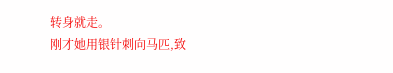转身就走。
刚才她用银针刺向马匹,致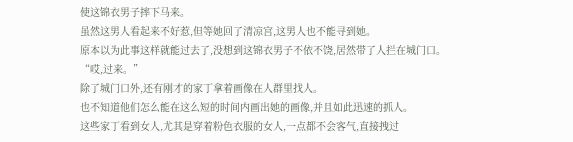使这锦衣男子摔下马来。
虽然这男人看起来不好惹,但等她回了清凉宫,这男人也不能寻到她。
原本以为此事这样就能过去了,没想到这锦衣男子不依不饶,居然带了人拦在城门口。
“哎,过来。”
除了城门口外,还有刚才的家丁拿着画像在人群里找人。
也不知道他们怎么能在这么短的时间内画出她的画像,并且如此迅速的抓人。
这些家丁看到女人,尤其是穿着粉色衣服的女人,一点都不会客气,直接拽过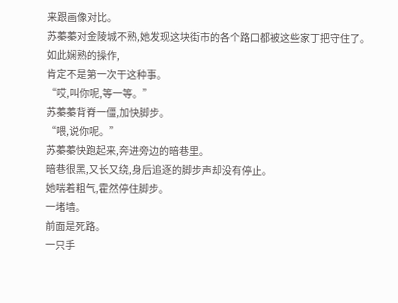来跟画像对比。
苏蓁蓁对金陵城不熟,她发现这块街市的各个路口都被这些家丁把守住了。
如此娴熟的操作,
肯定不是第一次干这种事。
“哎,叫你呢,等一等。”
苏蓁蓁背脊一僵,加快脚步。
“喂,说你呢。”
苏蓁蓁快跑起来,奔进旁边的暗巷里。
暗巷很黑,又长又绕,身后追逐的脚步声却没有停止。
她喘着粗气,霍然停住脚步。
一堵墙。
前面是死路。
一只手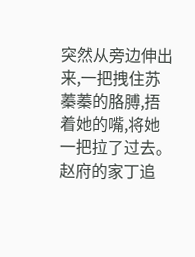突然从旁边伸出来,一把拽住苏蓁蓁的胳膊,捂着她的嘴,将她一把拉了过去。
赵府的家丁追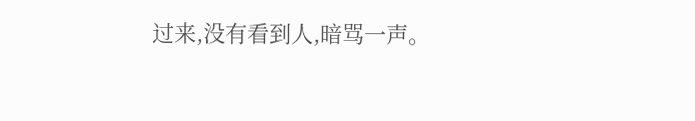过来,没有看到人,暗骂一声。